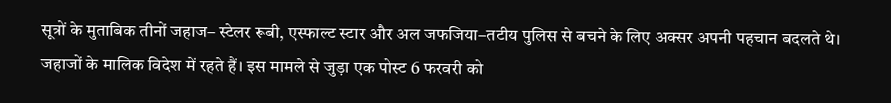सूत्रों के मुताबिक तीनों जहाज– स्टेलर रूबी, एस्फाल्ट स्टार और अल जफजिया–तटीय पुलिस से बचने के लिए अक्सर अपनी पहचान बदलते थे। जहाजों के मालिक विदेश में रहते हैं। इस मामले से जुड़ा एक पोस्ट 6 फरवरी को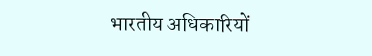भारतीय अधिकारियों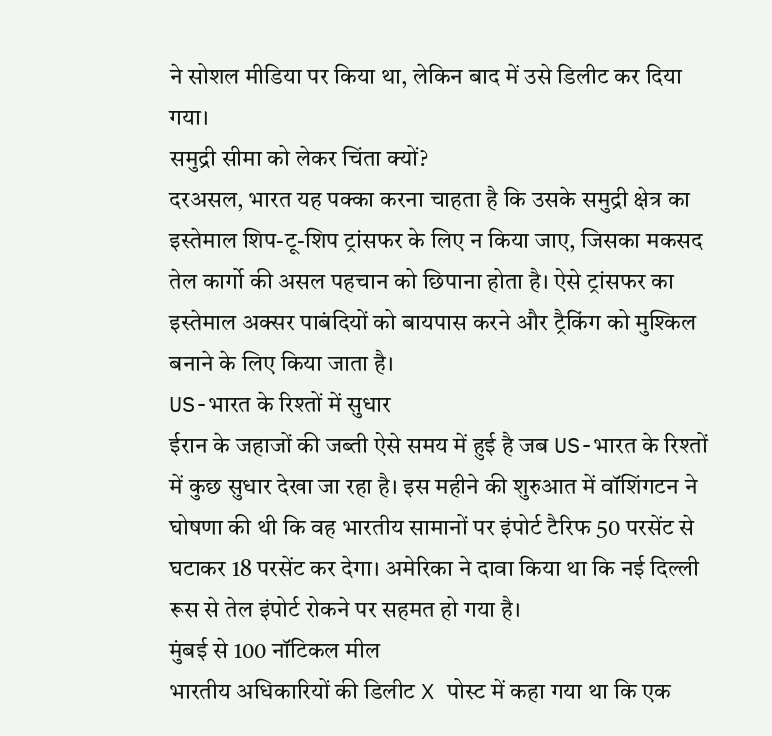ने सोशल मीडिया पर किया था, लेकिन बाद में उसे डिलीट कर दिया गया।
समुद्री सीमा को लेकर चिंता क्यों?
दरअसल, भारत यह पक्का करना चाहता है कि उसके समुद्री क्षेत्र का इस्तेमाल शिप-टू-शिप ट्रांसफर के लिए न किया जाए, जिसका मकसद तेल कार्गो की असल पहचान को छिपाना होता है। ऐसे ट्रांसफर का इस्तेमाल अक्सर पाबंदियों को बायपास करने और ट्रैकिंग को मुश्किल बनाने के लिए किया जाता है।
US-भारत के रिश्तों में सुधार
ईरान के जहाजों की जब्ती ऐसे समय में हुई है जब US-भारत के रिश्तों में कुछ सुधार देखा जा रहा है। इस महीने की शुरुआत में वॉशिंगटन ने घोषणा की थी कि वह भारतीय सामानों पर इंपोर्ट टैरिफ 50 परसेंट से घटाकर 18 परसेंट कर देगा। अमेरिका ने दावा किया था कि नई दिल्ली रूस से तेल इंपोर्ट रोकने पर सहमत हो गया है।
मुंबई से 100 नॉटिकल मील
भारतीय अधिकारियों की डिलीट X पोस्ट में कहा गया था कि एक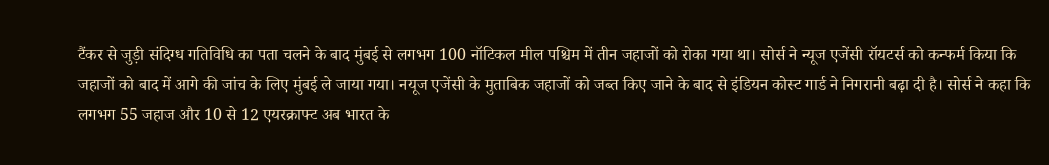टैंकर से जुड़ी संदिग्ध गतिविधि का पता चलने के बाद मुंबई से लगभग 100 नॉटिकल मील पश्चिम में तीन जहाजों को रोका गया था। सोर्स ने न्यूज एजेंसी रॉयटर्स को कन्फर्म किया कि जहाजों को बाद में आगे की जांच के लिए मुंबई ले जाया गया। नयूज एजेंसी के मुताबिक जहाजों को जब्त किए जाने के बाद से इंडियन कोस्ट गार्ड ने निगरानी बढ़ा दी है। सोर्स ने कहा कि लगभग 55 जहाज और 10 से 12 एयरक्राफ्ट अब भारत के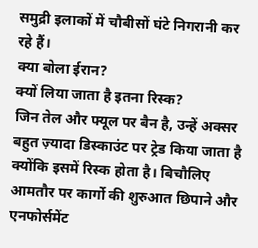समुद्री इलाकों में चौबीसों घंटे निगरानी कर रहे हैं।
क्या बोला ईरान?
क्यों लिया जाता है इतना रिस्क?
जिन तेल और फ्यूल पर बैन है, उन्हें अक्सर बहुत ज़्यादा डिस्काउंट पर ट्रेड किया जाता है क्योंकि इसमें रिस्क होता है। बिचौलिए आमतौर पर कार्गो की शुरुआत छिपाने और एनफोर्समेंट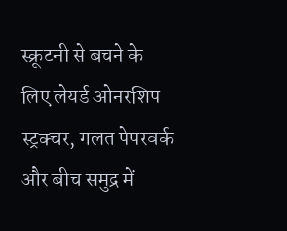स्क्रूटनी से बचने के लिए लेयर्ड ओनरशिप स्ट्रक्चर, गलत पेपरवर्क और बीच समुद्र में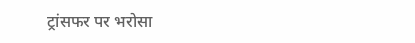ट्रांसफर पर भरोसा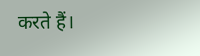करते हैं।